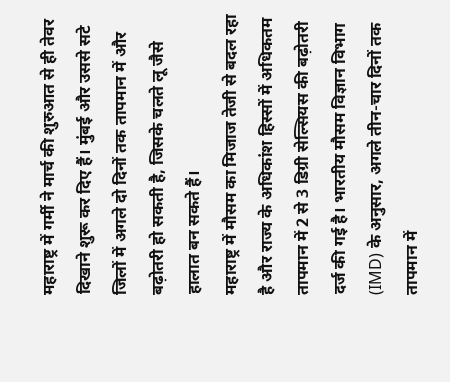महाराष्ट्र में गर्मी ने मार्च की शुरुआत से ही तेवर दिखाने शुरू कर दिए हैं। मुंबई और उससे सटे जिलों में अगले दो दिनों तक तापमान में और बढ़ोतरी हो सकती है, जिसके चलते लू जैसे हालात बन सकते हैं।
महाराष्ट्र में मौसम का मिजाज तेजी से बदल रहा है और राज्य के अधिकांश हिस्सों में अधिकतम तापमान में 2 से 3 डिग्री सेल्सियस की बढ़ोतरी दर्ज की गई है। भारतीय मौसम विज्ञान विभाग (IMD) के अनुसार, अगले तीन-चार दिनों तक तापमान में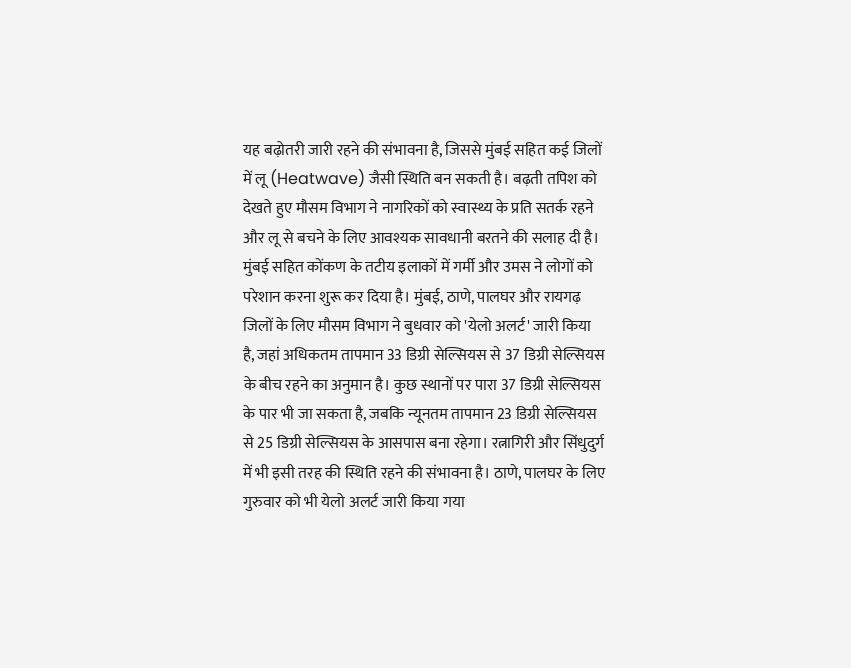यह बढ़ोतरी जारी रहने की संभावना है, जिससे मुंबई सहित कई जिलों में लू (Heatwave) जैसी स्थिति बन सकती है। बढ़ती तपिश को देखते हुए मौसम विभाग ने नागरिकों को स्वास्थ्य के प्रति सतर्क रहने और लू से बचने के लिए आवश्यक सावधानी बरतने की सलाह दी है।
मुंबई सहित कोंकण के तटीय इलाकों में गर्मी और उमस ने लोगों को परेशान करना शुरू कर दिया है। मुंबई, ठाणे, पालघर और रायगढ़ जिलों के लिए मौसम विभाग ने बुधवार को 'येलो अलर्ट' जारी किया है, जहां अधिकतम तापमान 33 डिग्री सेल्सियस से 37 डिग्री सेल्सियस के बीच रहने का अनुमान है। कुछ स्थानों पर पारा 37 डिग्री सेल्सियस के पार भी जा सकता है, जबकि न्यूनतम तापमान 23 डिग्री सेल्सियस से 25 डिग्री सेल्सियस के आसपास बना रहेगा। रत्नागिरी और सिंधुदुर्ग में भी इसी तरह की स्थिति रहने की संभावना है। ठाणे, पालघर के लिए गुरुवार को भी येलो अलर्ट जारी किया गया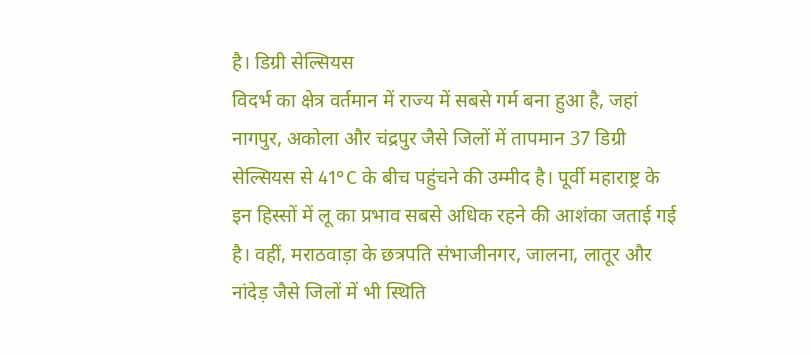है। डिग्री सेल्सियस
विदर्भ का क्षेत्र वर्तमान में राज्य में सबसे गर्म बना हुआ है, जहां नागपुर, अकोला और चंद्रपुर जैसे जिलों में तापमान 37 डिग्री सेल्सियस से 41°C के बीच पहुंचने की उम्मीद है। पूर्वी महाराष्ट्र के इन हिस्सों में लू का प्रभाव सबसे अधिक रहने की आशंका जताई गई है। वहीं, मराठवाड़ा के छत्रपति संभाजीनगर, जालना, लातूर और नांदेड़ जैसे जिलों में भी स्थिति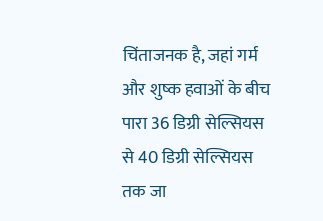चिंताजनक है, जहां गर्म और शुष्क हवाओं के बीच पारा 36 डिग्री सेल्सियस से 40 डिग्री सेल्सियस तक जा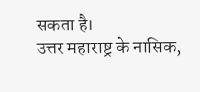सकता है।
उत्तर महाराष्ट्र के नासिक,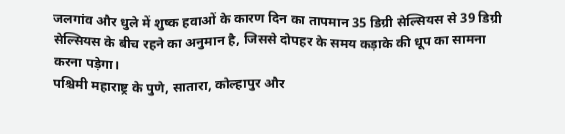जलगांव और धुले में शुष्क हवाओं के कारण दिन का तापमान 35 डिग्री सेल्सियस से 39 डिग्री सेल्सियस के बीच रहने का अनुमान है, जिससे दोपहर के समय कड़ाके की धूप का सामना करना पड़ेगा।
पश्चिमी महाराष्ट्र के पुणे, सातारा, कोल्हापुर और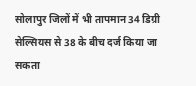सोलापुर जिलों में भी तापमान 34 डिग्री सेल्सियस से 38 के बीच दर्ज किया जा सकता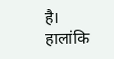है। हालांकि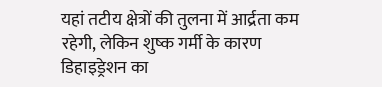यहां तटीय क्षेत्रों की तुलना में आर्द्रता कम रहेगी, लेकिन शुष्क गर्मी के कारण डिहाइड्रेशन का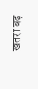खतरा बढ़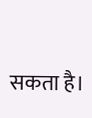सकता है।